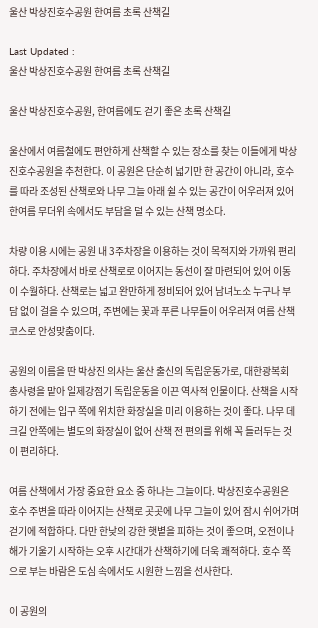울산 박상진호수공원 한여름 초록 산책길

Last Updated :
울산 박상진호수공원 한여름 초록 산책길

울산 박상진호수공원, 한여름에도 걷기 좋은 초록 산책길

울산에서 여름철에도 편안하게 산책할 수 있는 장소를 찾는 이들에게 박상진호수공원을 추천한다. 이 공원은 단순히 넓기만 한 공간이 아니라, 호수를 따라 조성된 산책로와 나무 그늘 아래 쉴 수 있는 공간이 어우러져 있어 한여름 무더위 속에서도 부담을 덜 수 있는 산책 명소다.

차량 이용 시에는 공원 내 3주차장을 이용하는 것이 목적지와 가까워 편리하다. 주차장에서 바로 산책로로 이어지는 동선이 잘 마련되어 있어 이동이 수월하다. 산책로는 넓고 완만하게 정비되어 있어 남녀노소 누구나 부담 없이 걸을 수 있으며, 주변에는 꽃과 푸른 나무들이 어우러져 여름 산책 코스로 안성맞춤이다.

공원의 이름을 딴 박상진 의사는 울산 출신의 독립운동가로, 대한광복회 총사령을 맡아 일제강점기 독립운동을 이끈 역사적 인물이다. 산책을 시작하기 전에는 입구 쪽에 위치한 화장실을 미리 이용하는 것이 좋다. 나무 데크길 안쪽에는 별도의 화장실이 없어 산책 전 편의를 위해 꼭 들러두는 것이 편리하다.

여름 산책에서 가장 중요한 요소 중 하나는 그늘이다. 박상진호수공원은 호수 주변을 따라 이어지는 산책로 곳곳에 나무 그늘이 있어 잠시 쉬어가며 걷기에 적합하다. 다만 한낮의 강한 햇볕을 피하는 것이 좋으며, 오전이나 해가 기울기 시작하는 오후 시간대가 산책하기에 더욱 쾌적하다. 호수 쪽으로 부는 바람은 도심 속에서도 시원한 느낌을 선사한다.

이 공원의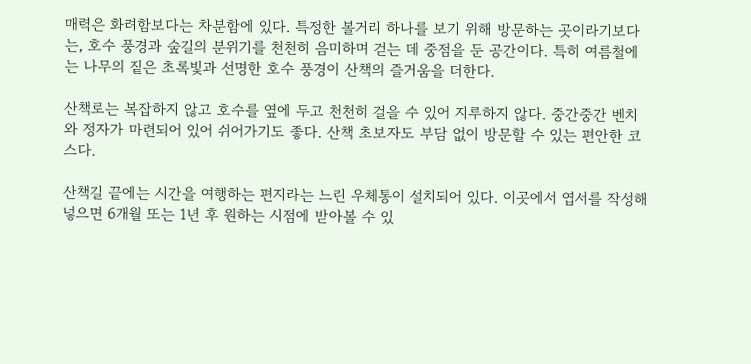매력은 화려함보다는 차분함에 있다. 특정한 볼거리 하나를 보기 위해 방문하는 곳이라기보다는, 호수 풍경과 숲길의 분위기를 천천히 음미하며 걷는 데 중점을 둔 공간이다. 특히 여름철에는 나무의 짙은 초록빛과 선명한 호수 풍경이 산책의 즐거움을 더한다.

산책로는 복잡하지 않고 호수를 옆에 두고 천천히 걸을 수 있어 지루하지 않다. 중간중간 벤치와 정자가 마련되어 있어 쉬어가기도 좋다. 산책 초보자도 부담 없이 방문할 수 있는 편안한 코스다.

산책길 끝에는 시간을 여행하는 편지라는 느린 우체통이 설치되어 있다. 이곳에서 엽서를 작성해 넣으면 6개월 또는 1년 후 원하는 시점에 받아볼 수 있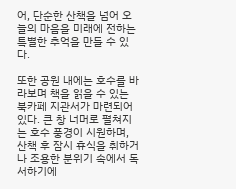어, 단순한 산책을 넘어 오늘의 마음을 미래에 전하는 특별한 추억을 만들 수 있다.

또한 공원 내에는 호수를 바라보며 책을 읽을 수 있는 북카페 지관서가 마련되어 있다. 큰 창 너머로 펼쳐지는 호수 풍경이 시원하며, 산책 후 잠시 휴식을 취하거나 조용한 분위기 속에서 독서하기에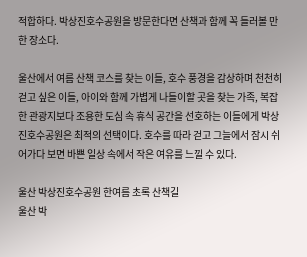적합하다. 박상진호수공원을 방문한다면 산책과 함께 꼭 들러볼 만한 장소다.

울산에서 여름 산책 코스를 찾는 이들, 호수 풍경을 감상하며 천천히 걷고 싶은 이들, 아이와 함께 가볍게 나들이할 곳을 찾는 가족, 복잡한 관광지보다 조용한 도심 속 휴식 공간을 선호하는 이들에게 박상진호수공원은 최적의 선택이다. 호수를 따라 걷고 그늘에서 잠시 쉬어가다 보면 바쁜 일상 속에서 작은 여유를 느낄 수 있다.

울산 박상진호수공원 한여름 초록 산책길
울산 박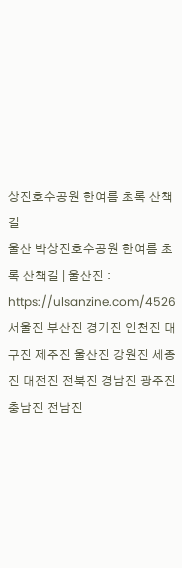상진호수공원 한여름 초록 산책길
울산 박상진호수공원 한여름 초록 산책길 | 울산진 : https://ulsanzine.com/4526
서울진 부산진 경기진 인천진 대구진 제주진 울산진 강원진 세종진 대전진 전북진 경남진 광주진 충남진 전남진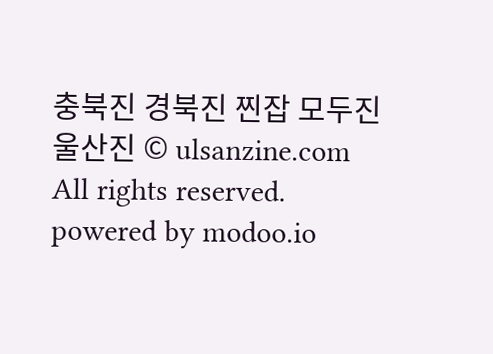충북진 경북진 찐잡 모두진
울산진 © ulsanzine.com All rights reserved. powered by modoo.io